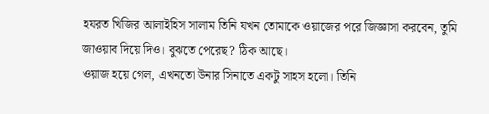হযরত খিজির আলাইহিস সালাম তিনি যখন তোমাকে ওয়াজের পরে জিজ্ঞাসা করবেন, তুমি জাওয়াব দিয়ে দিও। বুঝতে পেরেছ? ঠিক আছে।
ওয়াজ হয়ে গেল, এখনতো উনার সিনাতে একটু সাহস হলো। তিনি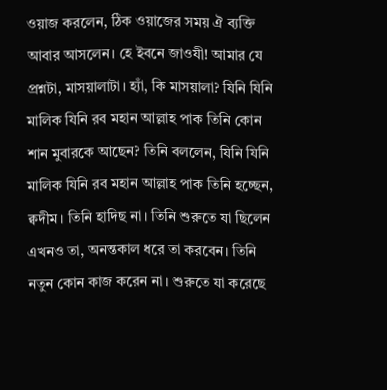ওয়াজ করলেন, ঠিক ওয়াজের সময় ঐ ব্যক্তি আবার আসলেন। হে ইবনে জাওযী! আমার যে প্রশ্নটা, মাসয়ালাটা। হ্যাঁ, কি মাসয়ালা? যিনি যিনি মালিক যিনি রব মহান আল্লাহ পাক তিনি কোন শান মুবারকে আছেন? তিনি বললেন, যিনি যিনি মালিক যিনি রব মহান আল্লাহ পাক তিনি হচ্ছেন, ক্বদীম। তিনি হাদিছ না। তিনি শুরুতে যা ছিলেন এখনও তা, অনন্তকাল ধরে তা করবেন। তিনি নতুন কোন কাজ করেন না। শুরুতে যা করেছে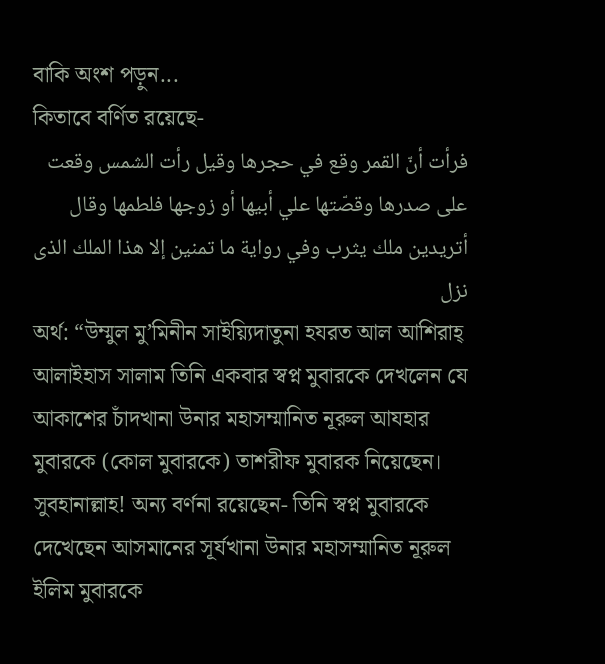বাকি অংশ পড়ুন...
কিতাবে বর্ণিত রয়েছে-
فرأت أنّ القمر وقع في حجرها وقيل رأت الشمس وقعت على صدرها وقصّتها علي أبيها أو زوجها فلطمها وقال أتريدين ملك يثرب وفي رواية ما تمنين إلا هذا الملك الذى نزل
অর্থ: “উম্মুল মু’মিনীন সাইয়্যিদাতুনা হযরত আল আশিরাহ্ আলাইহাস সালাম তিনি একবার স্বপ্ন মুবারকে দেখলেন যে আকাশের চাঁদখানা উনার মহাসম্মানিত নূরুল আযহার মুবারকে (কোল মুবারকে) তাশরীফ মুবারক নিয়েছেন। সুবহানাল্লাহ! অন্য বর্ণনা রয়েছেন- তিনি স্বপ্ন মুবারকে দেখেছেন আসমানের সূর্যখানা উনার মহাসম্মানিত নূরুল ইলিম মুবারকে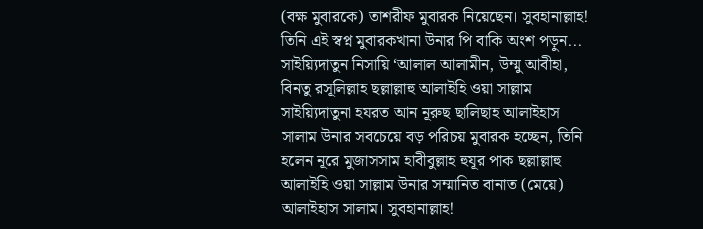(বক্ষ মুবারকে) তাশরীফ মুবারক নিয়েছেন। সুবহানাল্লাহ! তিনি এই স্বপ্ন মুবারকখানা উনার পি বাকি অংশ পড়ুন...
সাইয়্যিদাতুন নিসায়ি ‘আলাল আলামীন, উম্মু আবীহা, বিনতু রসূলিল্লাহ ছল্লাল্লাহু আলাইহি ওয়া সাল্লাম সাইয়্যিদাতুনা হযরত আন নূরুছ ছালিছাহ আলাইহাস সালাম উনার সবচেয়ে বড় পরিচয় মুবারক হচ্ছেন, তিনি হলেন নূরে মুজাসসাম হাবীবুল্লাহ হুযূর পাক ছল্লাল্লাহু আলাইহি ওয়া সাল্লাম উনার সম্মানিত বানাত (মেয়ে) আলাইহাস সালাম। সুবহানাল্লাহ!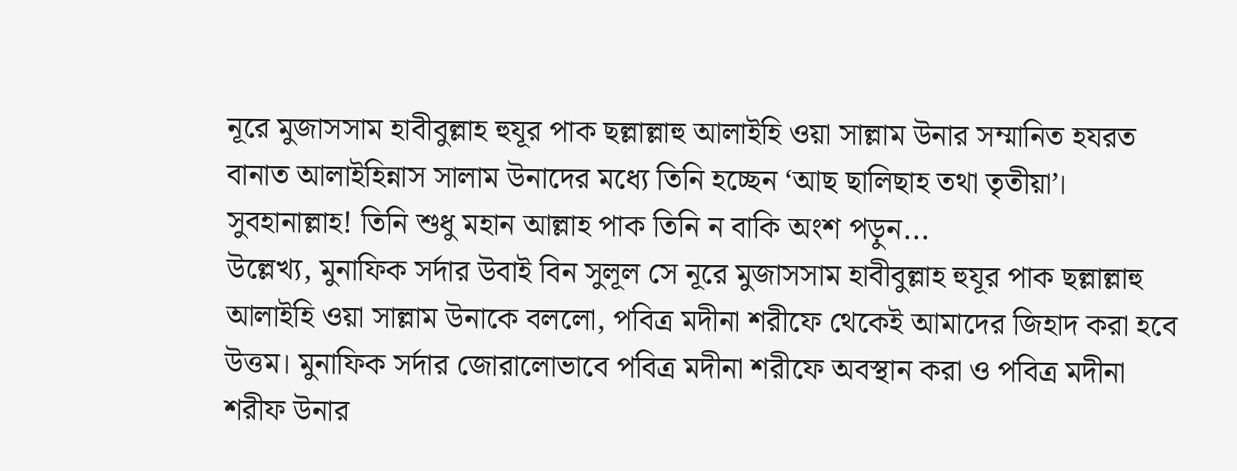নূরে মুজাসসাম হাবীবুল্লাহ হুযূর পাক ছল্লাল্লাহু আলাইহি ওয়া সাল্লাম উনার সম্মানিত হযরত বানাত আলাইহিন্নাস সালাম উনাদের মধ্যে তিনি হচ্ছেন ‘আছ ছালিছাহ তথা তৃতীয়া’। সুবহানাল্লাহ! তিনি শুধু মহান আল্লাহ পাক তিনি ন বাকি অংশ পড়ুন...
উল্লেখ্য, মুনাফিক সর্দার উবাই বিন সুলূল সে নূরে মুজাসসাম হাবীবুল্লাহ হুযূর পাক ছল্লাল্লাহু আলাইহি ওয়া সাল্লাম উনাকে বললো, পবিত্র মদীনা শরীফে থেকেই আমাদের জিহাদ করা হবে উত্তম। মুনাফিক সর্দার জোরালোভাবে পবিত্র মদীনা শরীফে অবস্থান করা ও পবিত্র মদীনা শরীফ উনার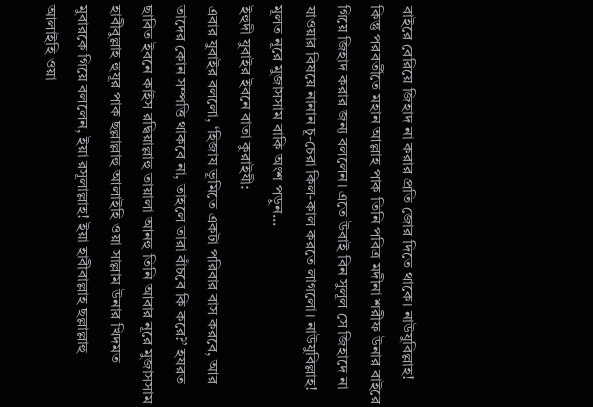বাইরে বেরিয়ে জিহাদ না করার প্রতি জোর দিতে থাকে। নাউযুবিল্লাহ!
কিন্তু পরবর্তীতে মহান আল্লাহ পাক তিনি পবিত্র মদীনা শরীফ উনার বাইরে গিয়ে জিহাদ করার জন্য বললেন। এতে উবাই বিন সুলূল সে জিহাদে না যাওয়ার বিষয়ে নানান চূ-চেরা কিল-কাল করতে লাগলো। নাউযুবিল্লাহ! মূলত নূরে মুজাসসাম বাকি অংশ পড়ুন...
ইহুদী যুবাইর ইবনে বাতা কুরাইযী:
এবার যুবাইর বললো, ‘হিজায ভূমিতে একটা পরিবার বাস করবে, আর তাদের কোন সম্পত্তি থাকবে না, তাহলে তারা বাঁচবে কি করে?’ হযরত ছাবিত ইবনে কাইস রদ্বিয়াল্লাহু তায়ালা আনহু তিনি আবার নূরে মুজাসসাম হাবীবুল্লাহ হুযূর পাক ছল্লাল্লাহু আলাইহি ওয়া সাল্লাম উনার খিদমত মুবারকে গিয়ে বললেন, ইয়া রসূলাল্লাহ! ইয়া হাবীবাল্লাহ ছল্লাল্লাহু আলাইহি ওয়া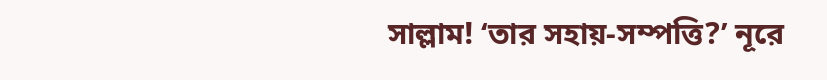সাল্লাম! ‘তার সহায়-সম্পত্তি?’ নূরে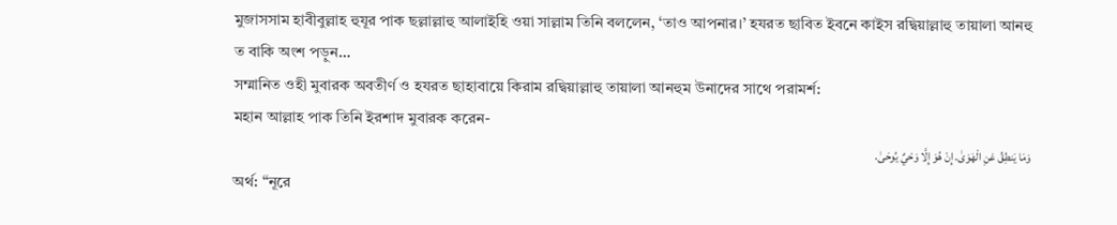মুজাসসাম হাবীবুল্লাহ হুযূর পাক ছল্লাল্লাহু আলাইহি ওয়া সাল্লাম তিনি বললেন, ‘তাও আপনার।’ হযরত ছাবিত ইবনে কাইস রদ্বিয়াল্লাহু তায়ালা আনহু ত বাকি অংশ পড়ুন...
সম্মানিত ওহী মুবারক অবতীর্ণ ও হযরত ছাহাবায়ে কিরাম রদ্বিয়াল্লাহু তায়ালা আনহুম উনাদের সাথে পরামর্শ:
মহান আল্লাহ পাক তিনি ইরশাদ মুবারক করেন-
وَمَا يَنطِقُ عَنِ الْهَوَىٰ. إِنْ هُوَ إِلَّا وَحْيٌ يُوحَىٰ.
অর্থ: “নূরে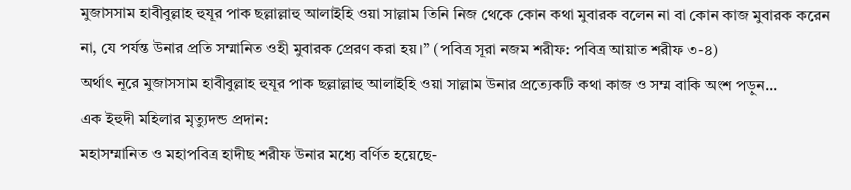মুজাসসাম হাবীবুল্লাহ হুযূর পাক ছল্লাল্লাহু আলাইহি ওয়া সাল্লাম তিনি নিজ থেকে কোন কথা মুবারক বলেন না বা কোন কাজ মুবারক করেন না, যে পর্যন্ত উনার প্রতি সম্মানিত ওহী মুবারক প্রেরণ করা হয়।” (পবিত্র সূরা নজম শরীফ: পবিত্র আয়াত শরীফ ৩-৪)
অর্থাৎ নূরে মুজাসসাম হাবীবুল্লাহ হুযূর পাক ছল্লাল্লাহু আলাইহি ওয়া সাল্লাম উনার প্রত্যেকটি কথা কাজ ও সম্ম বাকি অংশ পড়ুন...
এক ইহুদী মহিলার মৃত্যুদন্ড প্রদান:
মহাসম্মানিত ও মহাপবিত্র হাদীছ শরীফ উনার মধ্যে বর্ণিত হয়েছে-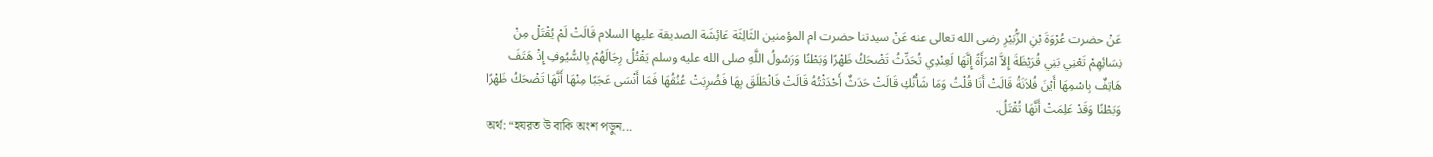عَنْ حضرت عُرْوَةَ بْنِ الزُّبَيْرِ رضى الله تعالى عنه عَنْ سيدتنا حضرت ام المؤمنين الثَالِثَة عَائِشَة الصديقة عليها السلام قَالَتْ لَمْ يُقْتَلْ مِنْ نِسَائِهِمْ تَعْنِي بَنِي قُرَيْظَةَ إِلاَّ امْرَأَةً إِنَّهَا لَعِنْدِي تُحَدِّثُ تَضْحَكُ ظَهْرًا وَبَطْنًا وَرَسُولُ اللَّهِ صلى الله عليه وسلم يَقْتُلُ رِجَالَهُمْ بِالسُّيُوفِ إِذْ هَتَفَ هَاتِفٌ بِاسْمِهَا أَيْنَ فُلاَنَةُ قَالَتْ أَنَا قُلْتُ وَمَا شَأْنُكِ قَالَتْ حَدَثٌ أَحْدَثْتُهُ قَالَتْ فَانْطَلَقَ بِهَا فَضُرِبَتْ عُنُقُهَا فَمَا أَنْسَى عَجَبًا مِنْهَا أَنَّهَا تَضْحَكُ ظَهْرًا وَبَطْنًا وَقَدْ عَلِمَتْ أَنَّهَا تُقْتَلُ.
অর্থ: “হযরত উ বাকি অংশ পড়ুন...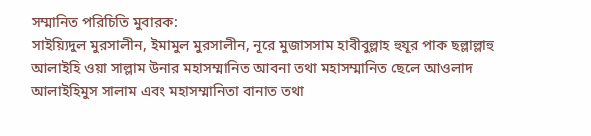সম্মানিত পরিচিতি মুবারক:
সাইয়্যিদুল মুরসালীন, ইমামুল মুরসালীন, নূরে মুজাসসাম হাবীবুল্লাহ হুযূর পাক ছল্লাল্লাহু আলাইহি ওয়া সাল্লাম উনার মহাসম্মানিত আবনা তথা মহাসম্মানিত ছেলে আওলাদ আলাইহিমুস সালাম এবং মহাসম্মানিতা বানাত তথা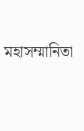মহাসম্মানিতা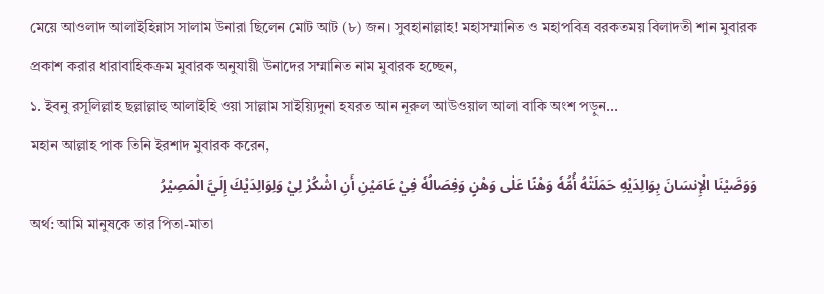মেয়ে আওলাদ আলাইহিন্নাস সালাম উনারা ছিলেন মোট আট (৮) জন। সুবহানাল্লাহ! মহাসম্মানিত ও মহাপবিত্র বরকতময় বিলাদতী শান মুবারক প্রকাশ করার ধারাবাহিকক্রম মুবারক অনুযায়ী উনাদের সম্মানিত নাম মুবারক হচ্ছেন,
১. ইবনু রসূলিল্লাহ ছল্লাল্লাহু আলাইহি ওয়া সাল্লাম সাইয়্যিদুনা হযরত আন নূরুল আউওয়াল আলা বাকি অংশ পড়ুন...
মহান আল্লাহ পাক তিনি ইরশাদ মুবারক করেন,
وَوَصَّيْنَا الْإِنسَانَ بِوَالِدَيْهِ حَمَلَتْهُ أُمُّهٗ وَهْنًا عَلٰى وَهْنٍ وَفِصَالُهٗ فِيْ عَامَيْنِ أَنِ اشْكُرْ لِيْ وَلِوَالِدَيْكَ إِلَيَّ الْمَصِيْرُ
অর্থ: আমি মানুষকে তার পিতা-মাতা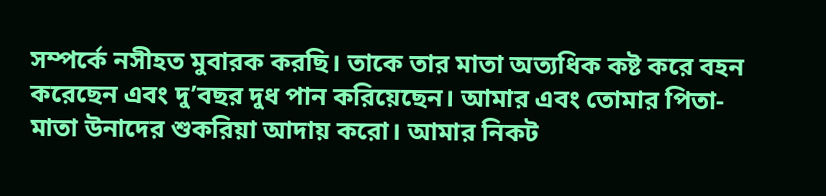সম্পর্কে নসীহত মুবারক করছি। তাকে তার মাতা অত্যধিক কষ্ট করে বহন করেছেন এবং দু’বছর দুধ পান করিয়েছেন। আমার এবং তোমার পিতা-মাতা উনাদের শুকরিয়া আদায় করো। আমার নিকট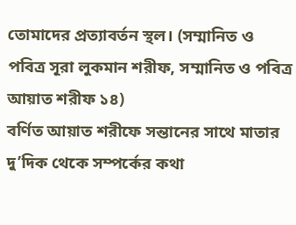তোমাদের প্রত্যাবর্তন স্থল। (সম্মানিত ও পবিত্র সূরা লুকমান শরীফ, সম্মানিত ও পবিত্র আয়াত শরীফ ১৪)
বর্ণিত আয়াত শরীফে সন্তানের সাথে মাতার দু’দিক থেকে সম্পর্কের কথা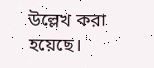উল্লেখ করা হয়েছে।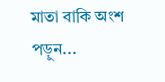মাতা বাকি অংশ পড়ুন...